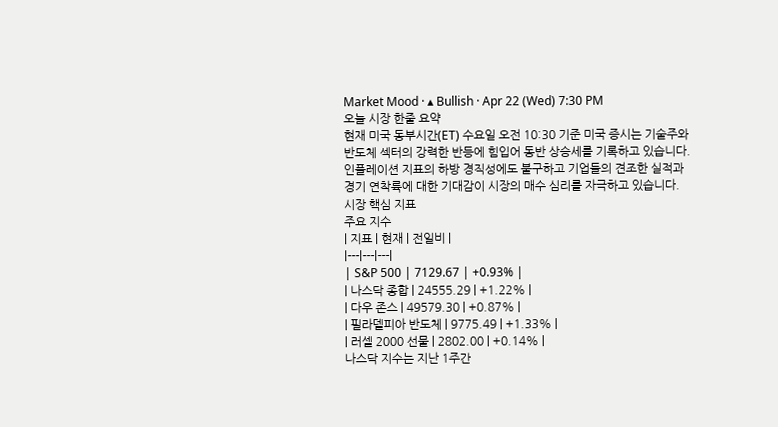Market Mood · ▴ Bullish · Apr 22 (Wed) 7:30 PM
오늘 시장 한줄 요약
현재 미국 동부시간(ET) 수요일 오전 10:30 기준 미국 증시는 기술주와 반도체 섹터의 강력한 반등에 힘입어 동반 상승세를 기록하고 있습니다. 인플레이션 지표의 하방 경직성에도 불구하고 기업들의 견조한 실적과 경기 연착륙에 대한 기대감이 시장의 매수 심리를 자극하고 있습니다.
시장 핵심 지표
주요 지수
| 지표 | 현재 | 전일비 |
|---|---|---|
| S&P 500 | 7129.67 | +0.93% |
| 나스닥 종합 | 24555.29 | +1.22% |
| 다우 존스 | 49579.30 | +0.87% |
| 필라델피아 반도체 | 9775.49 | +1.33% |
| 러셀 2000 선물 | 2802.00 | +0.14% |
나스닥 지수는 지난 1주간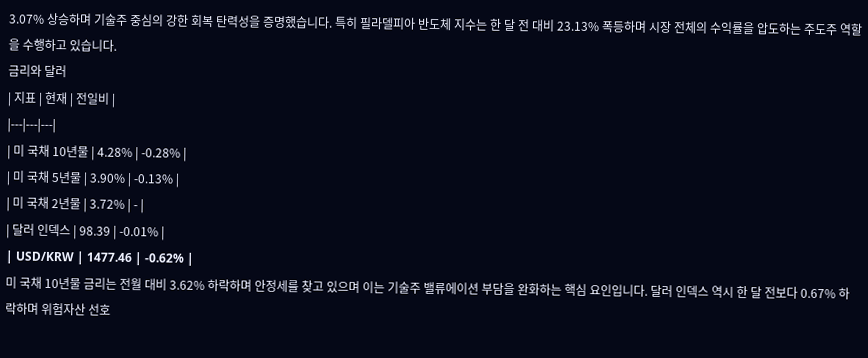3.07% 상승하며 기술주 중심의 강한 회복 탄력성을 증명했습니다. 특히 필라델피아 반도체 지수는 한 달 전 대비 23.13% 폭등하며 시장 전체의 수익률을 압도하는 주도주 역할을 수행하고 있습니다.
금리와 달러
| 지표 | 현재 | 전일비 |
|---|---|---|
| 미 국채 10년물 | 4.28% | -0.28% |
| 미 국채 5년물 | 3.90% | -0.13% |
| 미 국채 2년물 | 3.72% | - |
| 달러 인덱스 | 98.39 | -0.01% |
| USD/KRW | 1477.46 | -0.62% |
미 국채 10년물 금리는 전월 대비 3.62% 하락하며 안정세를 찾고 있으며 이는 기술주 밸류에이션 부담을 완화하는 핵심 요인입니다. 달러 인덱스 역시 한 달 전보다 0.67% 하락하며 위험자산 선호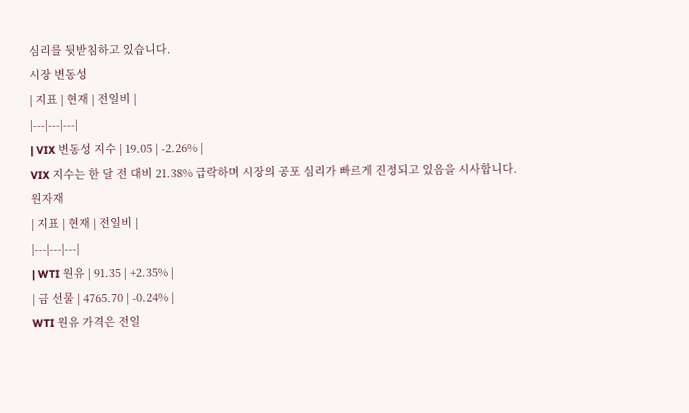심리를 뒷받침하고 있습니다.
시장 변동성
| 지표 | 현재 | 전일비 |
|---|---|---|
| VIX 변동성 지수 | 19.05 | -2.26% |
VIX 지수는 한 달 전 대비 21.38% 급락하며 시장의 공포 심리가 빠르게 진정되고 있음을 시사합니다.
원자재
| 지표 | 현재 | 전일비 |
|---|---|---|
| WTI 원유 | 91.35 | +2.35% |
| 금 선물 | 4765.70 | -0.24% |
WTI 원유 가격은 전일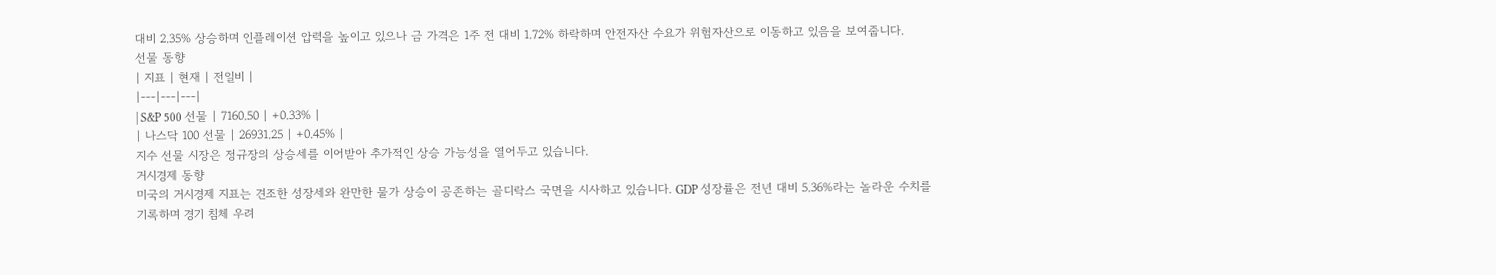대비 2.35% 상승하며 인플레이션 압력을 높이고 있으나 금 가격은 1주 전 대비 1.72% 하락하며 안전자산 수요가 위험자산으로 이동하고 있음을 보여줍니다.
선물 동향
| 지표 | 현재 | 전일비 |
|---|---|---|
| S&P 500 선물 | 7160.50 | +0.33% |
| 나스닥 100 선물 | 26931.25 | +0.45% |
지수 선물 시장은 정규장의 상승세를 이어받아 추가적인 상승 가능성을 열어두고 있습니다.
거시경제 동향
미국의 거시경제 지표는 견조한 성장세와 완만한 물가 상승이 공존하는 골디락스 국면을 시사하고 있습니다. GDP 성장률은 전년 대비 5.36%라는 놀라운 수치를 기록하며 경기 침체 우려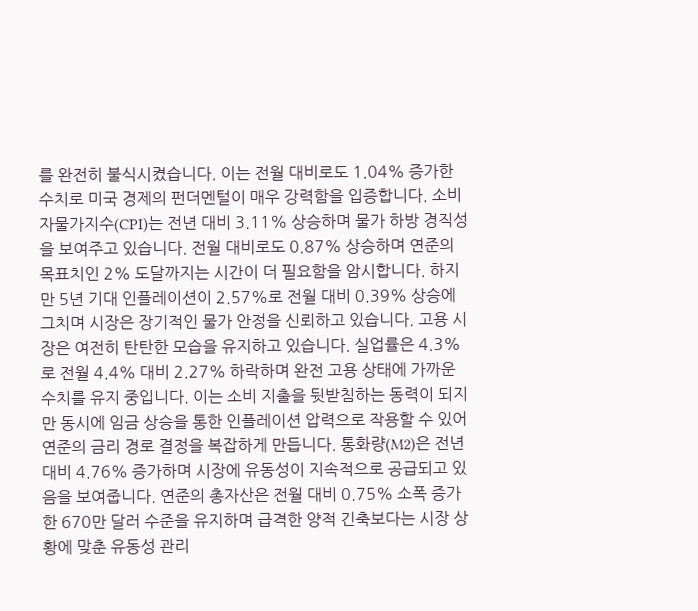를 완전히 불식시켰습니다. 이는 전월 대비로도 1.04% 증가한 수치로 미국 경제의 펀더멘털이 매우 강력함을 입증합니다. 소비자물가지수(CPI)는 전년 대비 3.11% 상승하며 물가 하방 경직성을 보여주고 있습니다. 전월 대비로도 0.87% 상승하며 연준의 목표치인 2% 도달까지는 시간이 더 필요함을 암시합니다. 하지만 5년 기대 인플레이션이 2.57%로 전월 대비 0.39% 상승에 그치며 시장은 장기적인 물가 안정을 신뢰하고 있습니다. 고용 시장은 여전히 탄탄한 모습을 유지하고 있습니다. 실업률은 4.3%로 전월 4.4% 대비 2.27% 하락하며 완전 고용 상태에 가까운 수치를 유지 중입니다. 이는 소비 지출을 뒷받침하는 동력이 되지만 동시에 임금 상승을 통한 인플레이션 압력으로 작용할 수 있어 연준의 금리 경로 결정을 복잡하게 만듭니다. 통화량(M2)은 전년 대비 4.76% 증가하며 시장에 유동성이 지속적으로 공급되고 있음을 보여줍니다. 연준의 총자산은 전월 대비 0.75% 소폭 증가한 670만 달러 수준을 유지하며 급격한 양적 긴축보다는 시장 상황에 맞춘 유동성 관리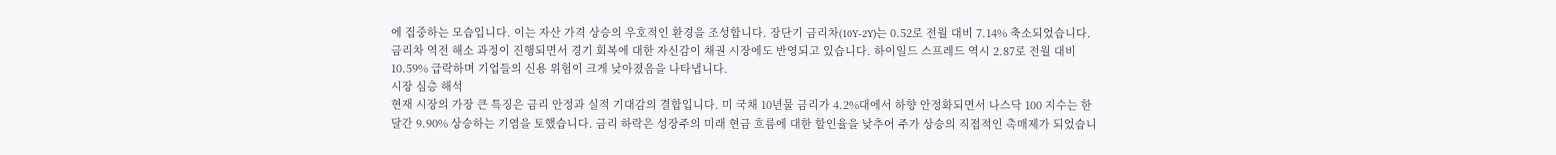에 집중하는 모습입니다. 이는 자산 가격 상승의 우호적인 환경을 조성합니다. 장단기 금리차(10Y-2Y)는 0.52로 전월 대비 7.14% 축소되었습니다. 금리차 역전 해소 과정이 진행되면서 경기 회복에 대한 자신감이 채권 시장에도 반영되고 있습니다. 하이일드 스프레드 역시 2.87로 전월 대비 10.59% 급락하며 기업들의 신용 위험이 크게 낮아졌음을 나타냅니다.
시장 심층 해석
현재 시장의 가장 큰 특징은 금리 안정과 실적 기대감의 결합입니다. 미 국채 10년물 금리가 4.2%대에서 하향 안정화되면서 나스닥 100 지수는 한 달간 9.90% 상승하는 기염을 토했습니다. 금리 하락은 성장주의 미래 현금 흐름에 대한 할인율을 낮추어 주가 상승의 직접적인 촉매제가 되었습니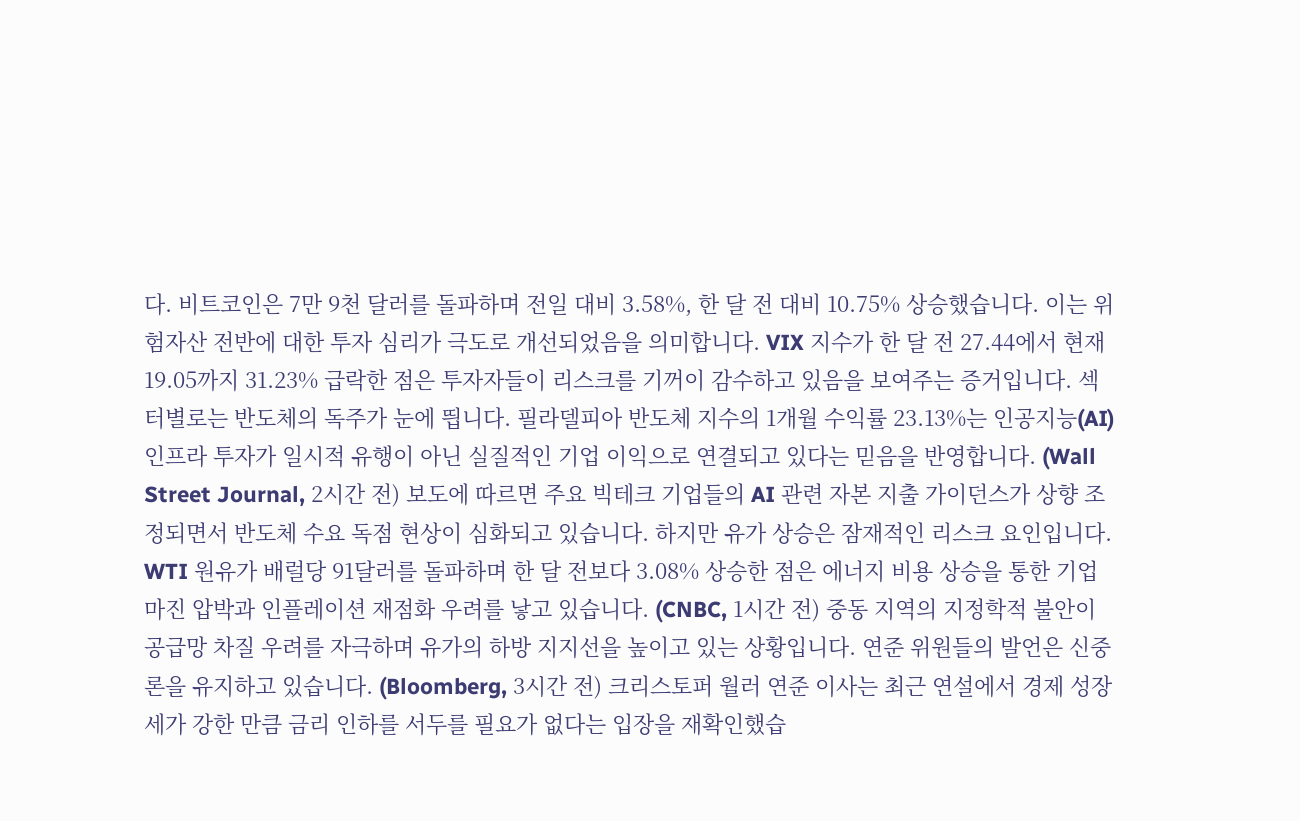다. 비트코인은 7만 9천 달러를 돌파하며 전일 대비 3.58%, 한 달 전 대비 10.75% 상승했습니다. 이는 위험자산 전반에 대한 투자 심리가 극도로 개선되었음을 의미합니다. VIX 지수가 한 달 전 27.44에서 현재 19.05까지 31.23% 급락한 점은 투자자들이 리스크를 기꺼이 감수하고 있음을 보여주는 증거입니다. 섹터별로는 반도체의 독주가 눈에 띕니다. 필라델피아 반도체 지수의 1개월 수익률 23.13%는 인공지능(AI) 인프라 투자가 일시적 유행이 아닌 실질적인 기업 이익으로 연결되고 있다는 믿음을 반영합니다. (Wall Street Journal, 2시간 전) 보도에 따르면 주요 빅테크 기업들의 AI 관련 자본 지출 가이던스가 상향 조정되면서 반도체 수요 독점 현상이 심화되고 있습니다. 하지만 유가 상승은 잠재적인 리스크 요인입니다. WTI 원유가 배럴당 91달러를 돌파하며 한 달 전보다 3.08% 상승한 점은 에너지 비용 상승을 통한 기업 마진 압박과 인플레이션 재점화 우려를 낳고 있습니다. (CNBC, 1시간 전) 중동 지역의 지정학적 불안이 공급망 차질 우려를 자극하며 유가의 하방 지지선을 높이고 있는 상황입니다. 연준 위원들의 발언은 신중론을 유지하고 있습니다. (Bloomberg, 3시간 전) 크리스토퍼 월러 연준 이사는 최근 연설에서 경제 성장세가 강한 만큼 금리 인하를 서두를 필요가 없다는 입장을 재확인했습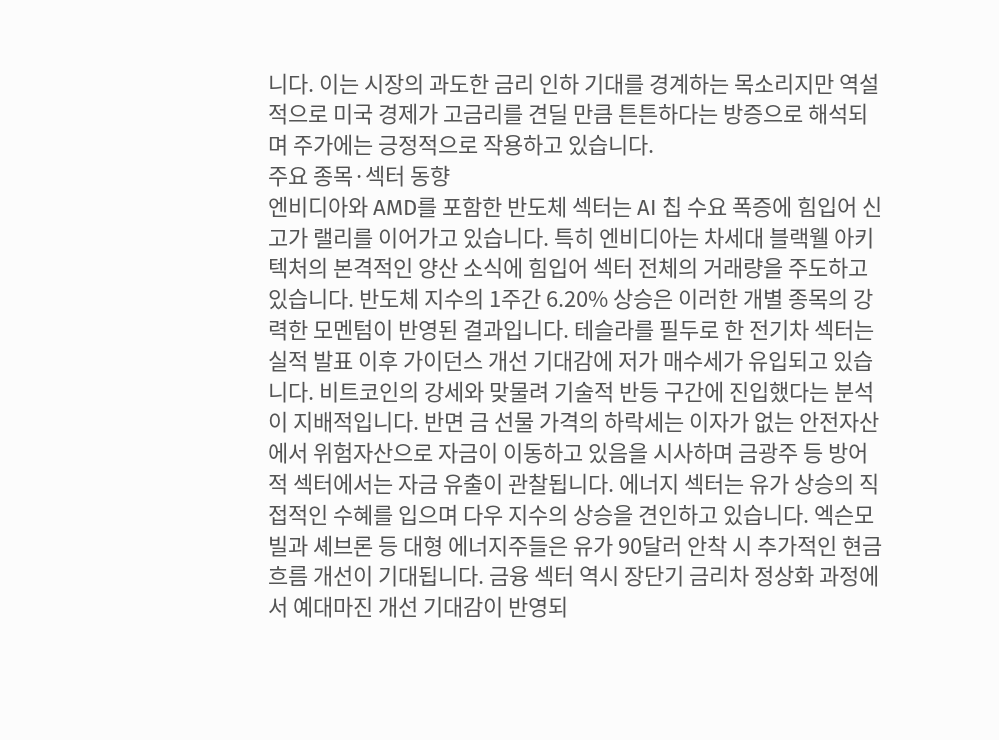니다. 이는 시장의 과도한 금리 인하 기대를 경계하는 목소리지만 역설적으로 미국 경제가 고금리를 견딜 만큼 튼튼하다는 방증으로 해석되며 주가에는 긍정적으로 작용하고 있습니다.
주요 종목·섹터 동향
엔비디아와 AMD를 포함한 반도체 섹터는 AI 칩 수요 폭증에 힘입어 신고가 랠리를 이어가고 있습니다. 특히 엔비디아는 차세대 블랙웰 아키텍처의 본격적인 양산 소식에 힘입어 섹터 전체의 거래량을 주도하고 있습니다. 반도체 지수의 1주간 6.20% 상승은 이러한 개별 종목의 강력한 모멘텀이 반영된 결과입니다. 테슬라를 필두로 한 전기차 섹터는 실적 발표 이후 가이던스 개선 기대감에 저가 매수세가 유입되고 있습니다. 비트코인의 강세와 맞물려 기술적 반등 구간에 진입했다는 분석이 지배적입니다. 반면 금 선물 가격의 하락세는 이자가 없는 안전자산에서 위험자산으로 자금이 이동하고 있음을 시사하며 금광주 등 방어적 섹터에서는 자금 유출이 관찰됩니다. 에너지 섹터는 유가 상승의 직접적인 수혜를 입으며 다우 지수의 상승을 견인하고 있습니다. 엑슨모빌과 셰브론 등 대형 에너지주들은 유가 90달러 안착 시 추가적인 현금 흐름 개선이 기대됩니다. 금융 섹터 역시 장단기 금리차 정상화 과정에서 예대마진 개선 기대감이 반영되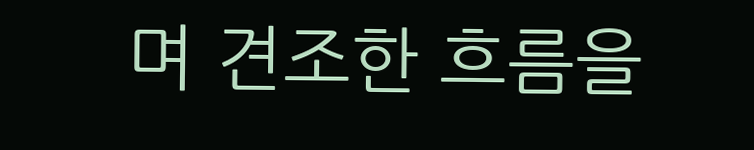며 견조한 흐름을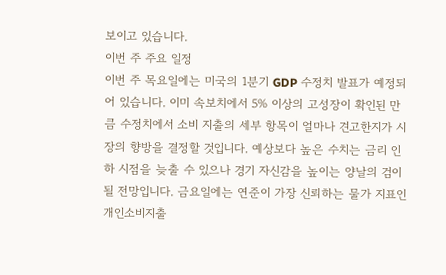보이고 있습니다.
이번 주 주요 일정
이번 주 목요일에는 미국의 1분기 GDP 수정치 발표가 예정되어 있습니다. 이미 속보치에서 5% 이상의 고성장이 확인된 만큼 수정치에서 소비 지출의 세부 항목이 얼마나 견고한지가 시장의 향방을 결정할 것입니다. 예상보다 높은 수치는 금리 인하 시점을 늦출 수 있으나 경기 자신감을 높이는 양날의 검이 될 전망입니다. 금요일에는 연준이 가장 신뢰하는 물가 지표인 개인소비지출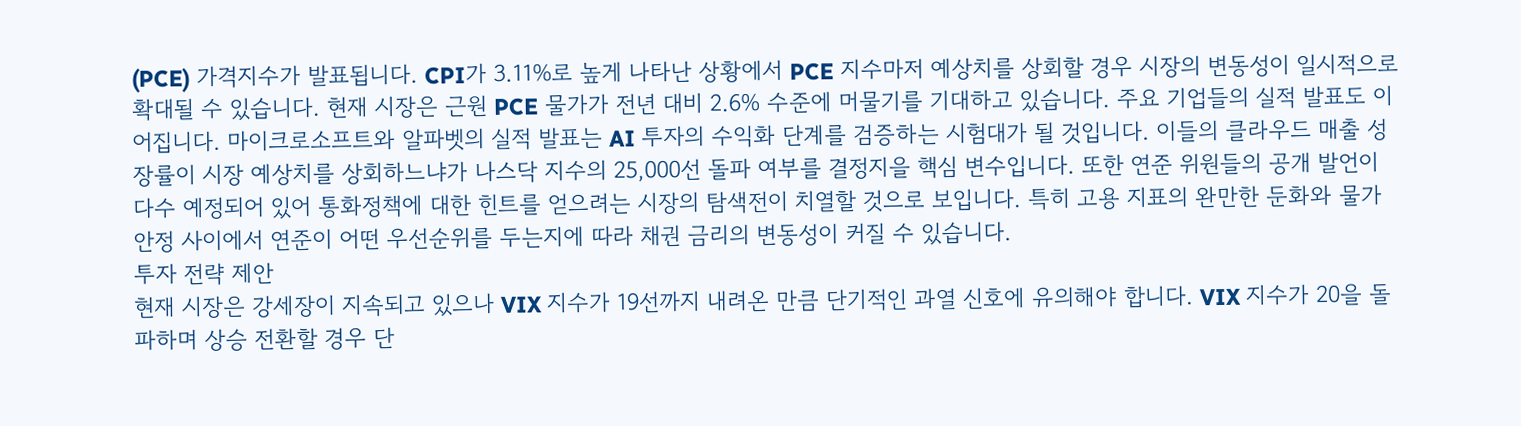(PCE) 가격지수가 발표됩니다. CPI가 3.11%로 높게 나타난 상황에서 PCE 지수마저 예상치를 상회할 경우 시장의 변동성이 일시적으로 확대될 수 있습니다. 현재 시장은 근원 PCE 물가가 전년 대비 2.6% 수준에 머물기를 기대하고 있습니다. 주요 기업들의 실적 발표도 이어집니다. 마이크로소프트와 알파벳의 실적 발표는 AI 투자의 수익화 단계를 검증하는 시험대가 될 것입니다. 이들의 클라우드 매출 성장률이 시장 예상치를 상회하느냐가 나스닥 지수의 25,000선 돌파 여부를 결정지을 핵심 변수입니다. 또한 연준 위원들의 공개 발언이 다수 예정되어 있어 통화정책에 대한 힌트를 얻으려는 시장의 탐색전이 치열할 것으로 보입니다. 특히 고용 지표의 완만한 둔화와 물가 안정 사이에서 연준이 어떤 우선순위를 두는지에 따라 채권 금리의 변동성이 커질 수 있습니다.
투자 전략 제안
현재 시장은 강세장이 지속되고 있으나 VIX 지수가 19선까지 내려온 만큼 단기적인 과열 신호에 유의해야 합니다. VIX 지수가 20을 돌파하며 상승 전환할 경우 단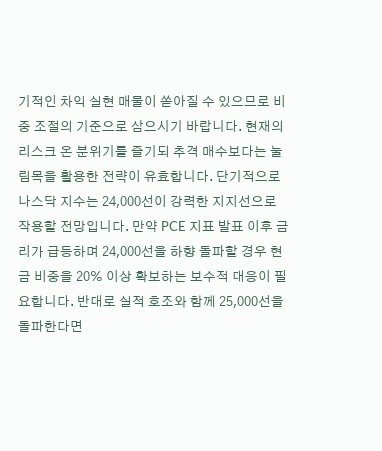기적인 차익 실현 매물이 쏟아질 수 있으므로 비중 조절의 기준으로 삼으시기 바랍니다. 현재의 리스크 온 분위기를 즐기되 추격 매수보다는 눌림목을 활용한 전략이 유효합니다. 단기적으로 나스닥 지수는 24,000선이 강력한 지지선으로 작용할 전망입니다. 만약 PCE 지표 발표 이후 금리가 급등하며 24,000선을 하향 돌파할 경우 현금 비중을 20% 이상 확보하는 보수적 대응이 필요합니다. 반대로 실적 호조와 함께 25,000선을 돌파한다면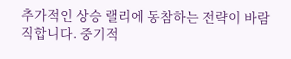추가적인 상승 랠리에 동참하는 전략이 바람직합니다. 중기적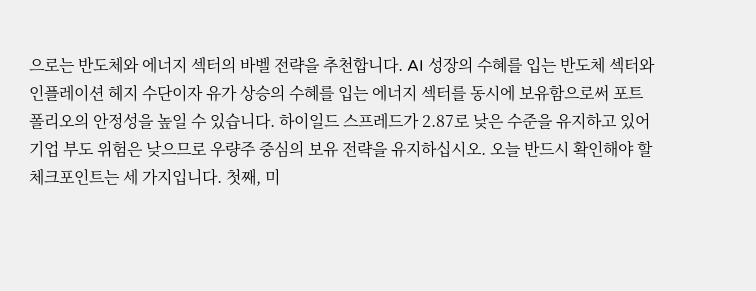으로는 반도체와 에너지 섹터의 바벨 전략을 추천합니다. AI 성장의 수혜를 입는 반도체 섹터와 인플레이션 헤지 수단이자 유가 상승의 수혜를 입는 에너지 섹터를 동시에 보유함으로써 포트폴리오의 안정성을 높일 수 있습니다. 하이일드 스프레드가 2.87로 낮은 수준을 유지하고 있어 기업 부도 위험은 낮으므로 우량주 중심의 보유 전략을 유지하십시오. 오늘 반드시 확인해야 할 체크포인트는 세 가지입니다. 첫째, 미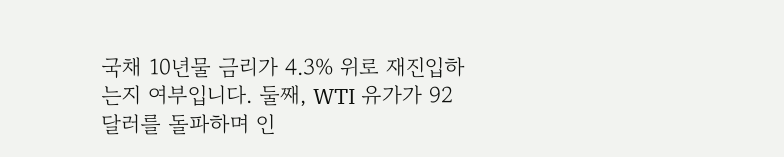국채 10년물 금리가 4.3% 위로 재진입하는지 여부입니다. 둘째, WTI 유가가 92달러를 돌파하며 인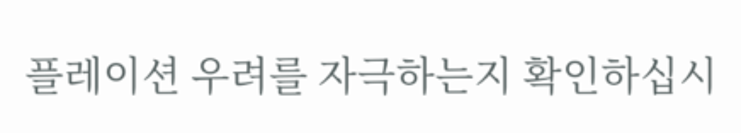플레이션 우려를 자극하는지 확인하십시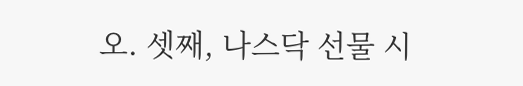오. 셋째, 나스닥 선물 시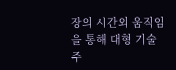장의 시간외 움직임을 통해 대형 기술주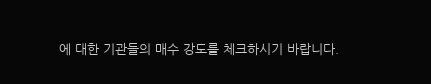에 대한 기관들의 매수 강도를 체크하시기 바랍니다.